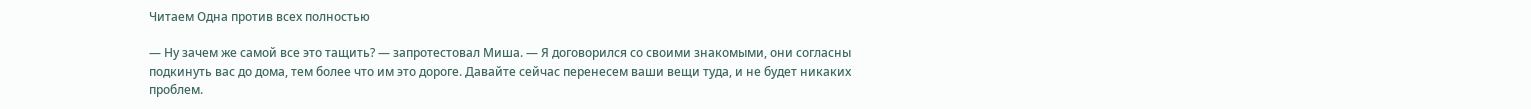Читаем Одна против всех полностью

— Ну зачем же самой все это тащить? — запротестовал Миша. — Я договорился со своими знакомыми, они согласны подкинуть вас до дома, тем более что им это дороге. Давайте сейчас перенесем ваши вещи туда, и не будет никаких проблем.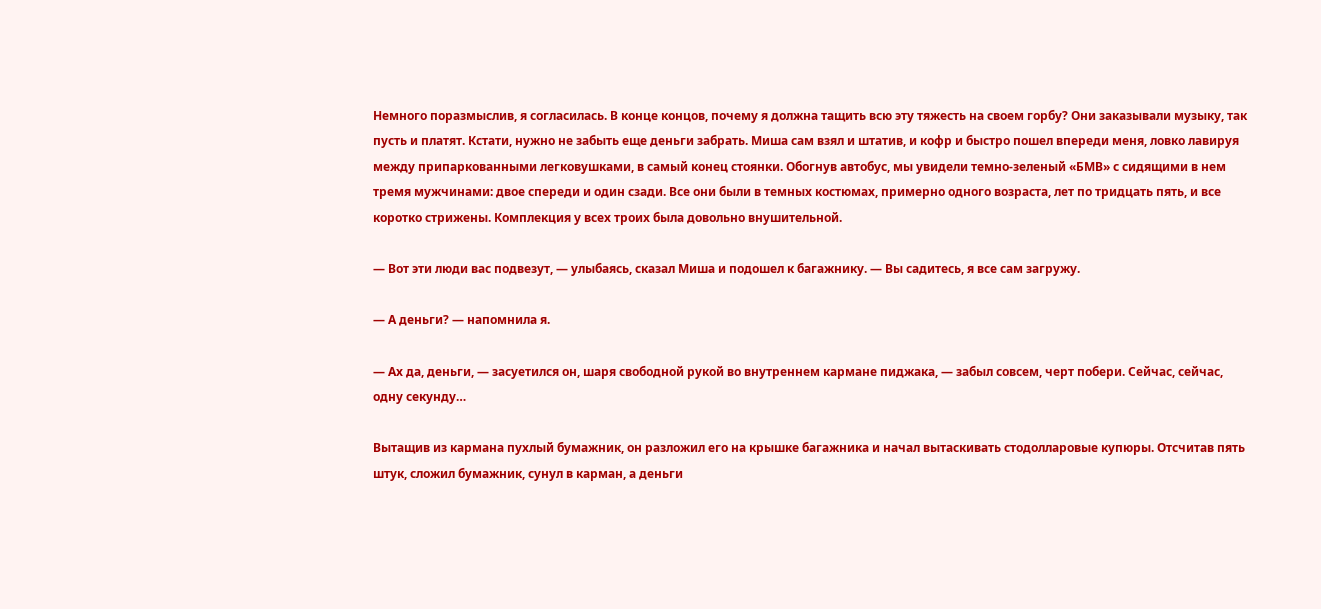Немного поразмыслив, я согласилась. В конце концов, почему я должна тащить всю эту тяжесть на своем горбу? Они заказывали музыку, так пусть и платят. Кстати, нужно не забыть еще деньги забрать. Миша сам взял и штатив, и кофр и быстро пошел впереди меня, ловко лавируя между припаркованными легковушками, в самый конец стоянки. Обогнув автобус, мы увидели темно-зеленый «БМВ» с сидящими в нем тремя мужчинами: двое спереди и один сзади. Все они были в темных костюмах, примерно одного возраста, лет по тридцать пять, и все коротко стрижены. Комплекция у всех троих была довольно внушительной.

— Вот эти люди вас подвезут, — улыбаясь, сказал Миша и подошел к багажнику. — Вы садитесь, я все сам загружу.

— А деньги? — напомнила я.

— Ах да, деньги, — засуетился он, шаря свободной рукой во внутреннем кармане пиджака, — забыл совсем, черт побери. Сейчас, сейчас, одну секунду…

Вытащив из кармана пухлый бумажник, он разложил его на крышке багажника и начал вытаскивать стодолларовые купюры. Отсчитав пять штук, сложил бумажник, сунул в карман, а деньги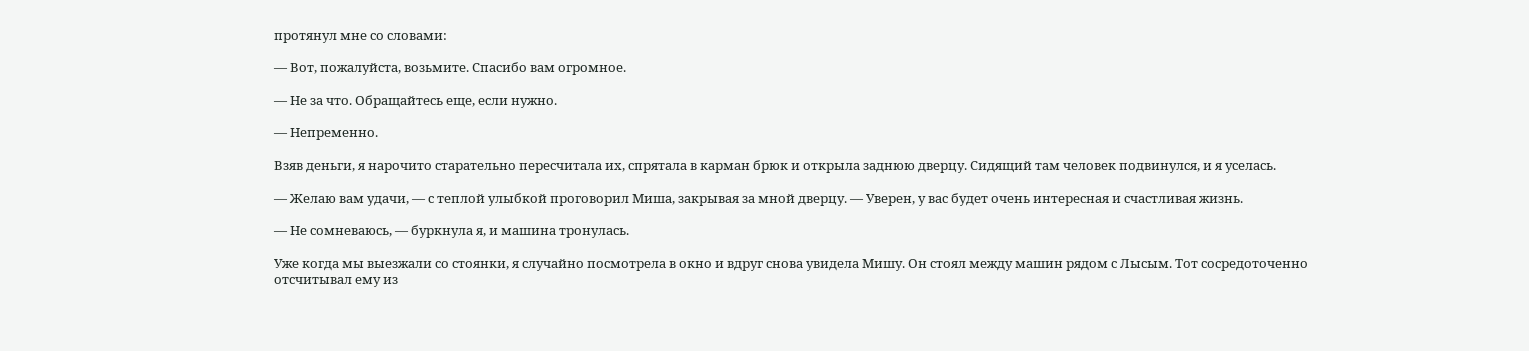протянул мне со словами:

— Вот, пожалуйста, возьмите. Спасибо вам огромное.

— Не за что. Обращайтесь еще, если нужно.

— Непременно.

Взяв деньги, я нарочито старательно пересчитала их, спрятала в карман брюк и открыла заднюю дверцу. Сидящий там человек подвинулся, и я уселась.

— Желаю вам удачи, — с теплой улыбкой проговорил Миша, закрывая за мной дверцу. — Уверен, у вас будет очень интересная и счастливая жизнь.

— Не сомневаюсь, — буркнула я, и машина тронулась.

Уже когда мы выезжали со стоянки, я случайно посмотрела в окно и вдруг снова увидела Мишу. Он стоял между машин рядом с Лысым. Тот сосредоточенно отсчитывал ему из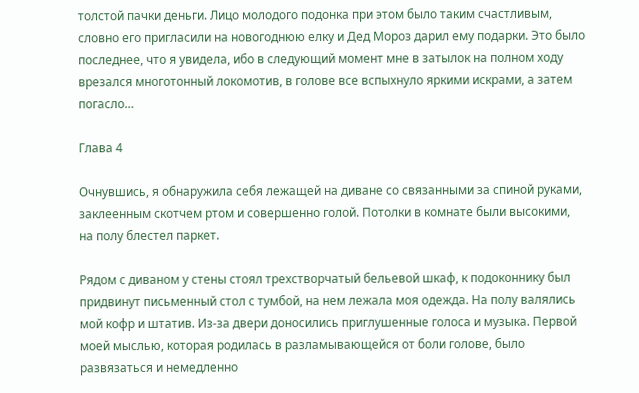толстой пачки деньги. Лицо молодого подонка при этом было таким счастливым, словно его пригласили на новогоднюю елку и Дед Мороз дарил ему подарки. Это было последнее, что я увидела, ибо в следующий момент мне в затылок на полном ходу врезался многотонный локомотив, в голове все вспыхнуло яркими искрами, а затем погасло…

Глава 4

Очнувшись, я обнаружила себя лежащей на диване со связанными за спиной руками, заклеенным скотчем ртом и совершенно голой. Потолки в комнате были высокими, на полу блестел паркет.

Рядом с диваном у стены стоял трехстворчатый бельевой шкаф, к подоконнику был придвинут письменный стол с тумбой, на нем лежала моя одежда. На полу валялись мой кофр и штатив. Из-за двери доносились приглушенные голоса и музыка. Первой моей мыслью, которая родилась в разламывающейся от боли голове, было развязаться и немедленно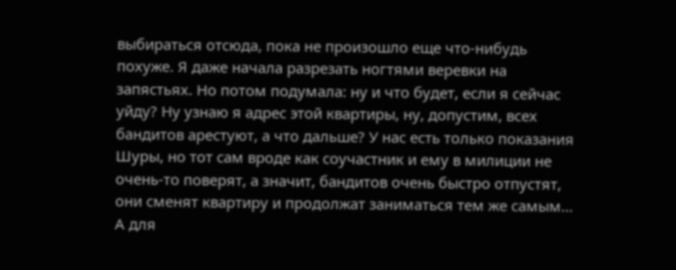выбираться отсюда, пока не произошло еще что-нибудь похуже. Я даже начала разрезать ногтями веревки на запястьях. Но потом подумала: ну и что будет, если я сейчас уйду? Ну узнаю я адрес этой квартиры, ну, допустим, всех бандитов арестуют, а что дальше? У нас есть только показания Шуры, но тот сам вроде как соучастник и ему в милиции не очень-то поверят, а значит, бандитов очень быстро отпустят, они сменят квартиру и продолжат заниматься тем же самым… А для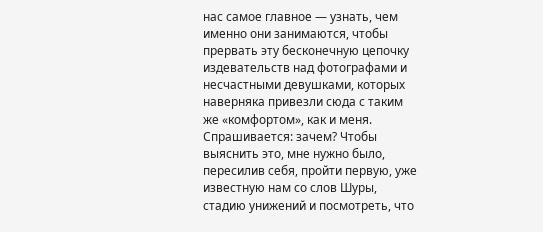нас самое главное — узнать, чем именно они занимаются, чтобы прервать эту бесконечную цепочку издевательств над фотографами и несчастными девушками, которых наверняка привезли сюда с таким же «комфортом», как и меня. Спрашивается: зачем? Чтобы выяснить это, мне нужно было, пересилив себя, пройти первую, уже известную нам со слов Шуры, стадию унижений и посмотреть, что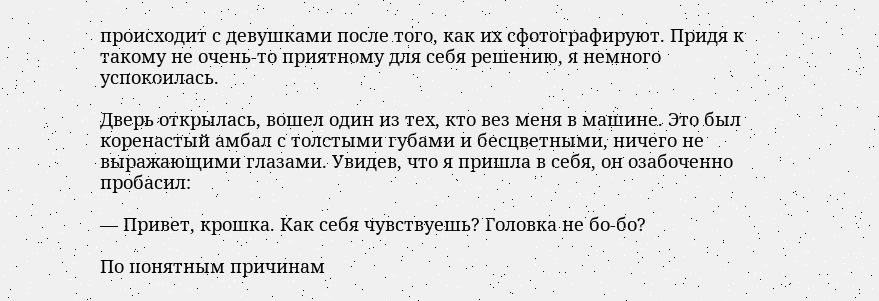происходит с девушками после того, как их сфотографируют. Придя к такому не очень-то приятному для себя решению, я немного успокоилась.

Дверь открылась, вошел один из тех, кто вез меня в машине. Это был коренастый амбал с толстыми губами и бесцветными, ничего не выражающими глазами. Увидев, что я пришла в себя, он озабоченно пробасил:

— Привет, крошка. Как себя чувствуешь? Головка не бо-бо?

По понятным причинам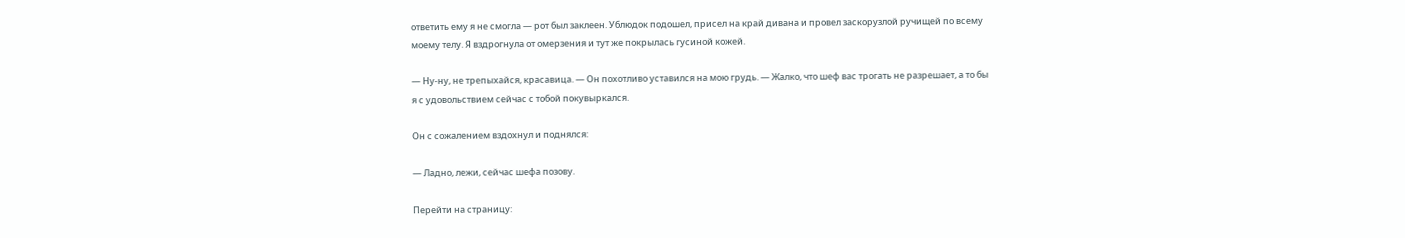ответить ему я не смогла — рот был заклеен. Ублюдок подошел, присел на край дивана и провел заскорузлой ручищей по всему моему телу. Я вздрогнула от омерзения и тут же покрылась гусиной кожей.

— Ну-ну, не трепыхайся, красавица. — Он похотливо уставился на мою грудь. — Жалко, что шеф вас трогать не разрешает, а то бы я с удовольствием сейчас с тобой покувыркался.

Он с сожалением вздохнул и поднялся:

— Ладно, лежи, сейчас шефа позову.

Перейти на страницу: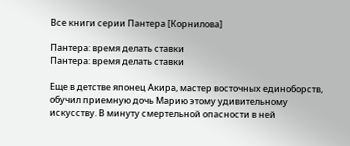Все книги серии Пантера [Корнилова]

Пантера: время делать ставки
Пантера: время делать ставки

Еще в детстве японец Акира, мастер восточных единоборств, обучил приемную дочь Марию этому удивительному искусству. В минуту смертельной опасности в ней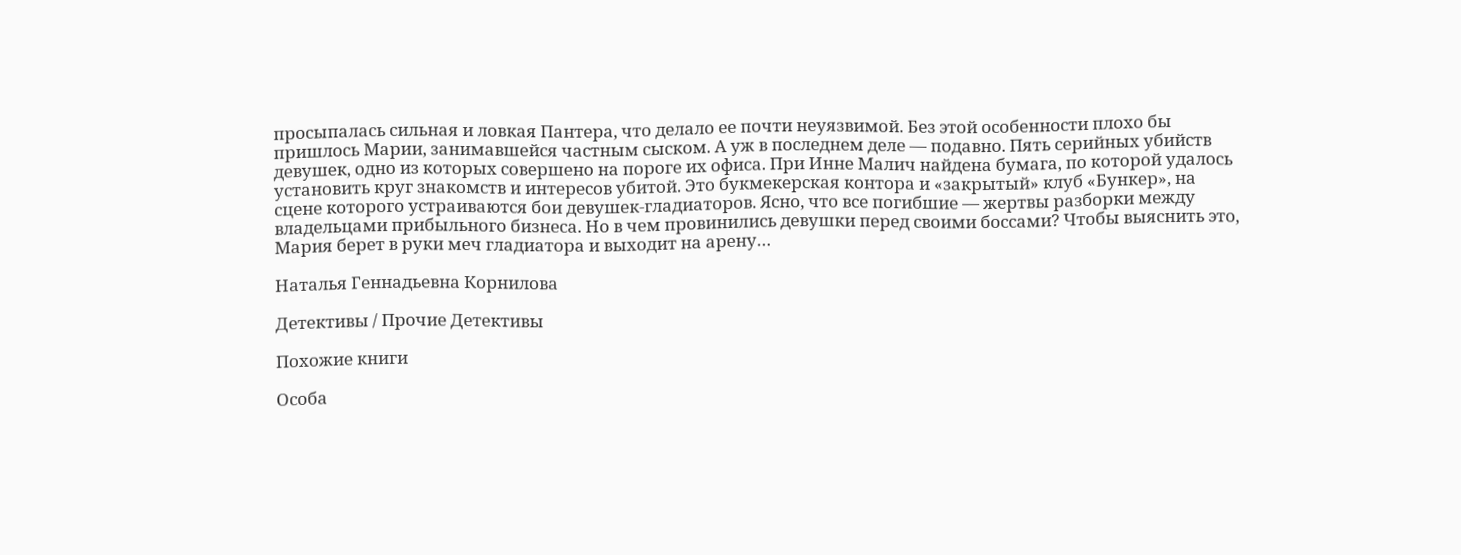просыпалась сильная и ловкая Пантера, что делало ее почти неуязвимой. Без этой особенности плохо бы пришлось Марии, занимавшейся частным сыском. А уж в последнем деле — подавно. Пять серийных убийств девушек, одно из которых совершено на пороге их офиса. При Инне Малич найдена бумага, по которой удалось установить круг знакомств и интересов убитой. Это букмекерская контора и «закрытый» клуб «Бункер», на сцене которого устраиваются бои девушек-гладиаторов. Ясно, что все погибшие — жертвы разборки между владельцами прибыльного бизнеса. Но в чем провинились девушки перед своими боссами? Чтобы выяснить это, Мария берет в руки меч гладиатора и выходит на арену…

Наталья Геннадьевна Корнилова

Детективы / Прочие Детективы

Похожие книги

Особа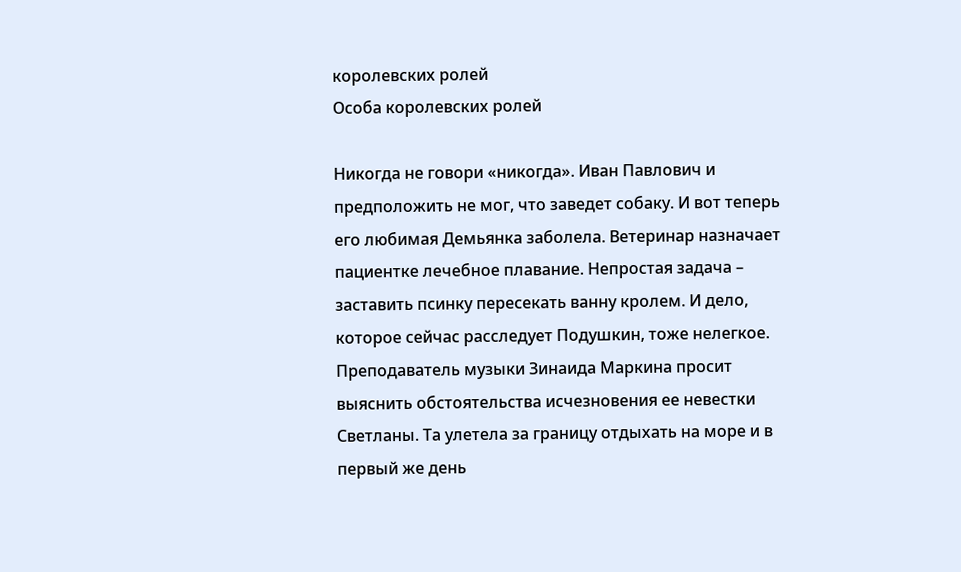королевских ролей
Особа королевских ролей

Никогда не говори «никогда». Иван Павлович и предположить не мог, что заведет собаку. И вот теперь его любимая Демьянка заболела. Ветеринар назначает пациентке лечебное плавание. Непростая задача – заставить псинку пересекать ванну кролем. И дело, которое сейчас расследует Подушкин, тоже нелегкое. Преподаватель музыки Зинаида Маркина просит выяснить обстоятельства исчезновения ее невестки Светланы. Та улетела за границу отдыхать на море и в первый же день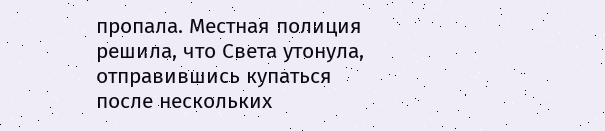пропала. Местная полиция решила, что Света утонула, отправившись купаться после нескольких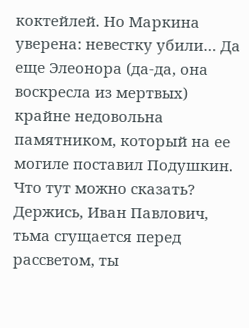коктейлей. Но Маркина уверена: невестку убили… Да еще Элеонора (да-да, она воскресла из мертвых) крайне недовольна памятником, который на ее могиле поставил Подушкин. Что тут можно сказать? Держись, Иван Павлович, тьма сгущается перед рассветом, ты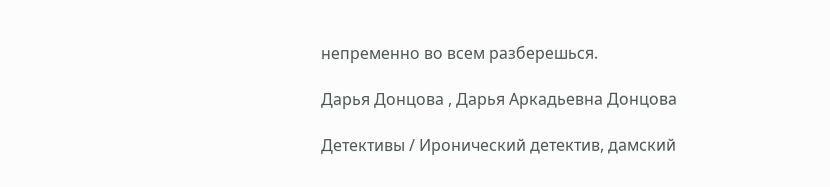непременно во всем разберешься.

Дарья Донцова , Дарья Аркадьевна Донцова

Детективы / Иронический детектив, дамский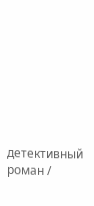детективный роман /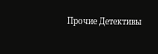Прочие Детективы